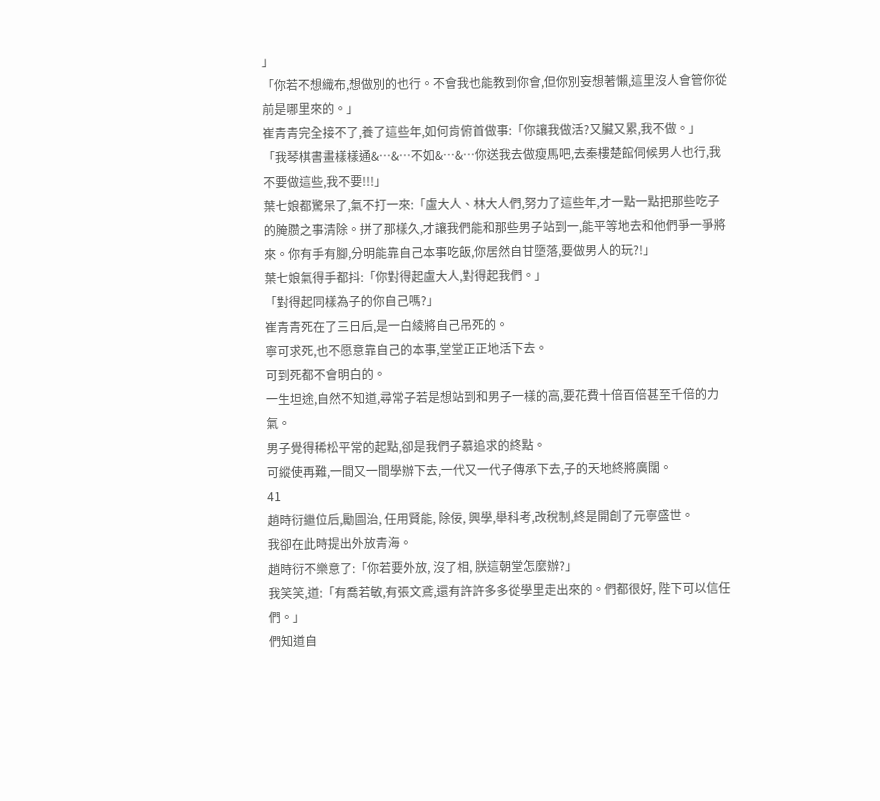」
「你若不想織布,想做別的也行。不會我也能教到你會,但你別妄想著懶,這里沒人會管你從前是哪里來的。」
崔青青完全接不了,養了這些年,如何肯俯首做事:「你讓我做活?又臟又累,我不做。」
「我琴棋書畫樣樣通&…&…不如&…&…你送我去做瘦馬吧,去秦樓楚館伺候男人也行,我不要做這些,我不要!!!」
葉七娘都驚呆了,氣不打一來:「盧大人、林大人們,努力了這些年,才一點一點把那些吃子的腌臜之事清除。拼了那樣久,才讓我們能和那些男子站到一,能平等地去和他們爭一爭將來。你有手有腳,分明能靠自己本事吃飯,你居然自甘墮落,要做男人的玩?!」
葉七娘氣得手都抖:「你對得起盧大人,對得起我們。」
「對得起同樣為子的你自己嗎?」
崔青青死在了三日后,是一白綾將自己吊死的。
寧可求死,也不愿意靠自己的本事,堂堂正正地活下去。
可到死都不會明白的。
一生坦途,自然不知道,尋常子若是想站到和男子一樣的高,要花費十倍百倍甚至千倍的力氣。
男子覺得稀松平常的起點,卻是我們子慕追求的終點。
可縱使再難,一間又一間學辦下去,一代又一代子傳承下去,子的天地終將廣闊。
41
趙時衍繼位后,勵圖治, 任用賢能, 除佞, 興學,舉科考,改稅制,終是開創了元寧盛世。
我卻在此時提出外放青海。
趙時衍不樂意了:「你若要外放, 沒了相, 朕這朝堂怎麼辦?」
我笑笑,道:「有喬若敏,有張文鳶,還有許許多多從學里走出來的。們都很好, 陛下可以信任們。」
們知道自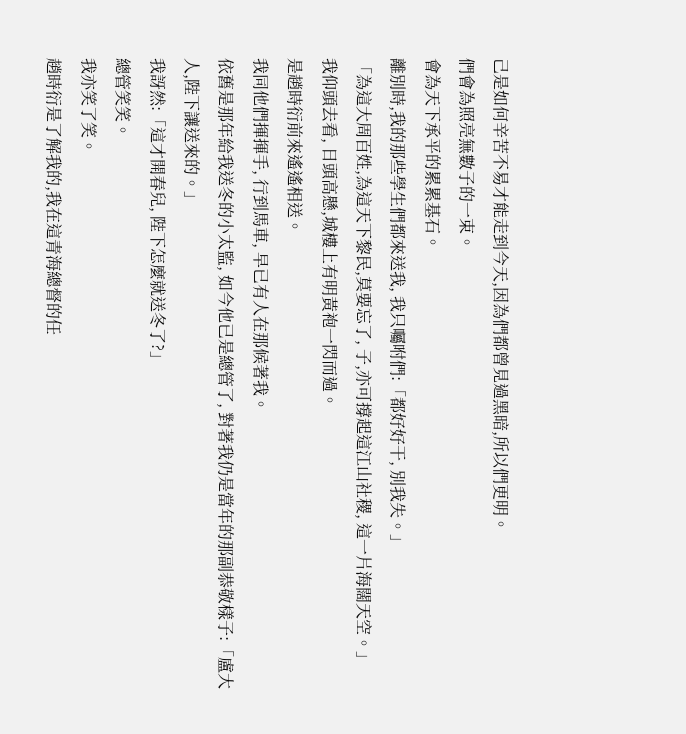己是如何辛苦不易才能走到今天,因為們都曾見過黑暗,所以們更明。
們會為照亮無數子的一束。
會為天下承平的累累基石。
離別時,我的那些學生們都來送我, 我只囑咐們:「都好好干, 別我失。」
「為這大周百姓,為這天下黎民,莫要忘了, 子,亦可撐起這江山社稷, 這一片海闊天空。」
我仰頭去看, 日頭高懸,城樓上有明黃袍一閃而過。
是趙時衍前來遙遙相送。
我同他們揮揮手, 行到馬車, 早已有人在那候著我。
依舊是那年給我送冬的小太監, 如今他已是總管了, 對著我仍是當年的那副恭敬樣子:「盧大人,陛下讓送來的。」
我訝然:「這才開春兒, 陛下怎麼就送冬了?」
總管笑笑。
我亦笑了笑。
趙時衍是了解我的,我在這青海總督的任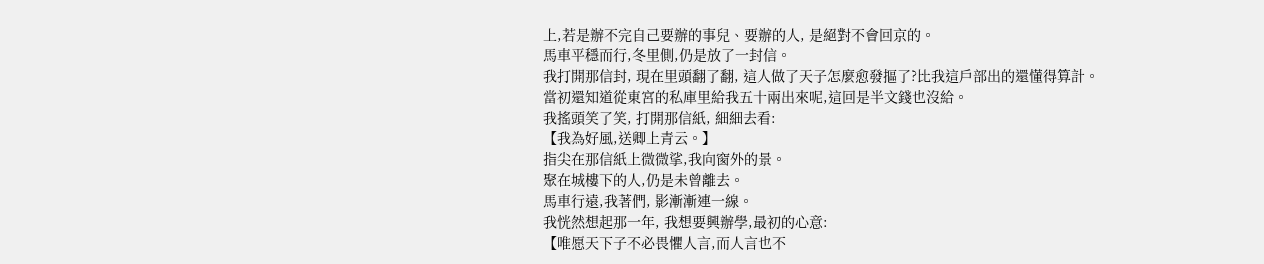上,若是辦不完自己要辦的事兒、要辦的人, 是絕對不會回京的。
馬車平穩而行,冬里側,仍是放了一封信。
我打開那信封, 現在里頭翻了翻, 這人做了天子怎麼愈發摳了?比我這戶部出的還懂得算計。
當初還知道從東宮的私庫里給我五十兩出來呢,這回是半文錢也沒給。
我搖頭笑了笑, 打開那信紙, 細細去看:
【我為好風,送卿上青云。】
指尖在那信紙上微微挲,我向窗外的景。
聚在城樓下的人,仍是未曾離去。
馬車行遠,我著們, 影漸漸連一線。
我恍然想起那一年, 我想要興辦學,最初的心意:
【唯愿天下子不必畏懼人言,而人言也不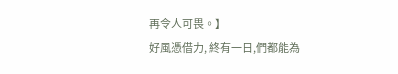再令人可畏。】
好風憑借力, 終有一日,們都能為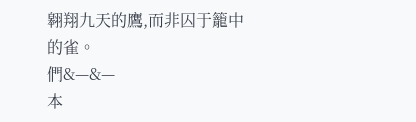翱翔九天的鷹,而非囚于籠中的雀。
們&—&—
本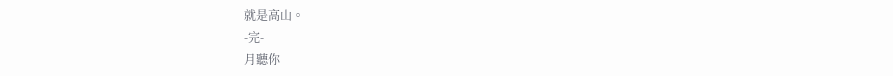就是高山。
-完-
月聽你